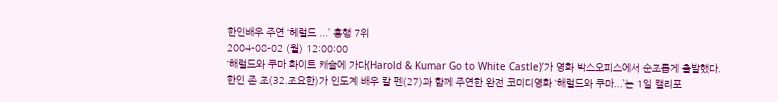한인배우 주연 ‘헤럴드 ...’ 흥행 7위
2004-08-02 (월) 12:00:00
‘해럴드와 쿠마 화이트 캐슬에 가다(Harold & Kumar Go to White Castle)’가 영화 박스오피스에서 순조롭게 출발했다.
한인 존 조(32.조요한)가 인도계 배우 칼 펜(27)과 함께 주연한 완전 코미디영화 ‘해럴드와 쿠마...’는 1일 캘리포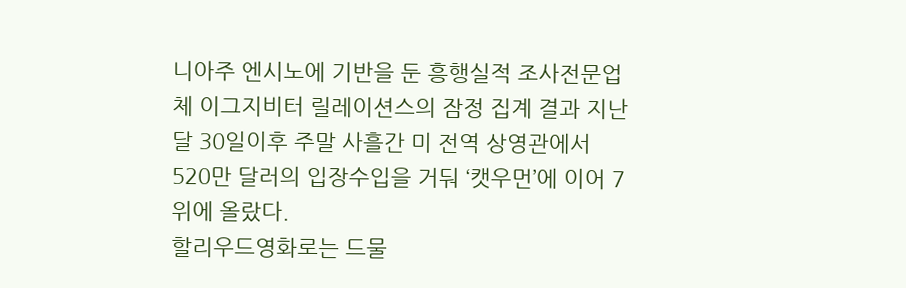니아주 엔시노에 기반을 둔 흥행실적 조사전문업체 이그지비터 릴레이션스의 잠정 집계 결과 지난 달 30일이후 주말 사흘간 미 전역 상영관에서 520만 달러의 입장수입을 거둬 ‘캣우먼’에 이어 7위에 올랐다.
할리우드영화로는 드물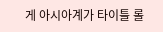게 아시아계가 타이틀 롤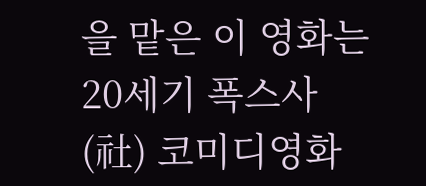을 맡은 이 영화는 20세기 폭스사(社) 코미디영화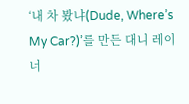‘내 차 봤냐(Dude, Where’s My Car?)’를 만든 대니 레이너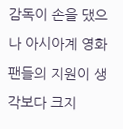감독이 손을 댔으나 아시아계 영화팬들의 지원이 생각보다 크지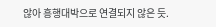않아 흥행대박으로 연결되지 않은 듯.